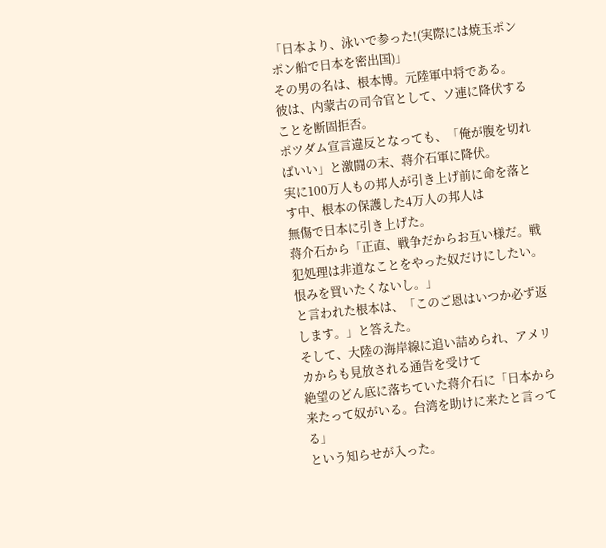「日本より、泳いで参った!(実際には焼玉ポンポン船で日本を密出国)」
その男の名は、根本博。元陸軍中将である。
彼は、内蒙古の司令官として、ソ連に降伏することを断固拒否。
ポツダム宣言違反となっても、「俺が腹を切ればいい」と激闘の末、蒋介石軍に降伏。
実に100万人もの邦人が引き上げ前に命を落とす中、根本の保護した4万人の邦人は
無傷で日本に引き上げた。
蒋介石から「正直、戦争だからお互い様だ。戦犯処理は非道なことをやった奴だけにしたい。恨みを買いたくないし。」
と言われた根本は、「このご恩はいつか必ず返します。」と答えた。
そして、大陸の海岸線に追い詰められ、アメリカからも見放される通告を受けて
絶望のどん底に落ちていた蒋介石に「日本から来たって奴がいる。台湾を助けに来たと言ってる」
という知らせが入った。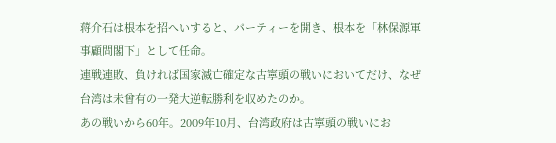蒋介石は根本を招へいすると、パーティーを開き、根本を「林保源軍事顧問閣下」として任命。
連戦連敗、負ければ国家滅亡確定な古寧頭の戦いにおいてだけ、なぜ台湾は未曾有の一発大逆転勝利を収めたのか。
あの戦いから60年。2009年10月、台湾政府は古寧頭の戦いにお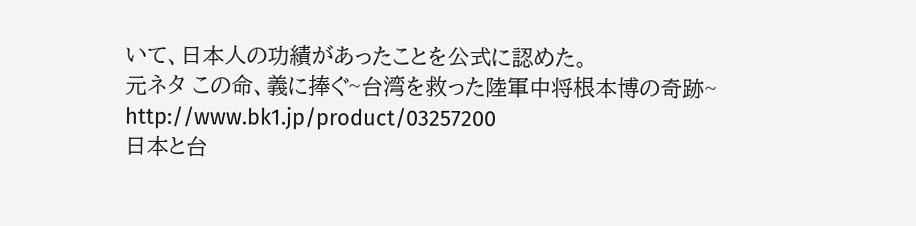いて、日本人の功績があったことを公式に認めた。
元ネタ この命、義に捧ぐ~台湾を救った陸軍中将根本博の奇跡~
http://www.bk1.jp/product/03257200
日本と台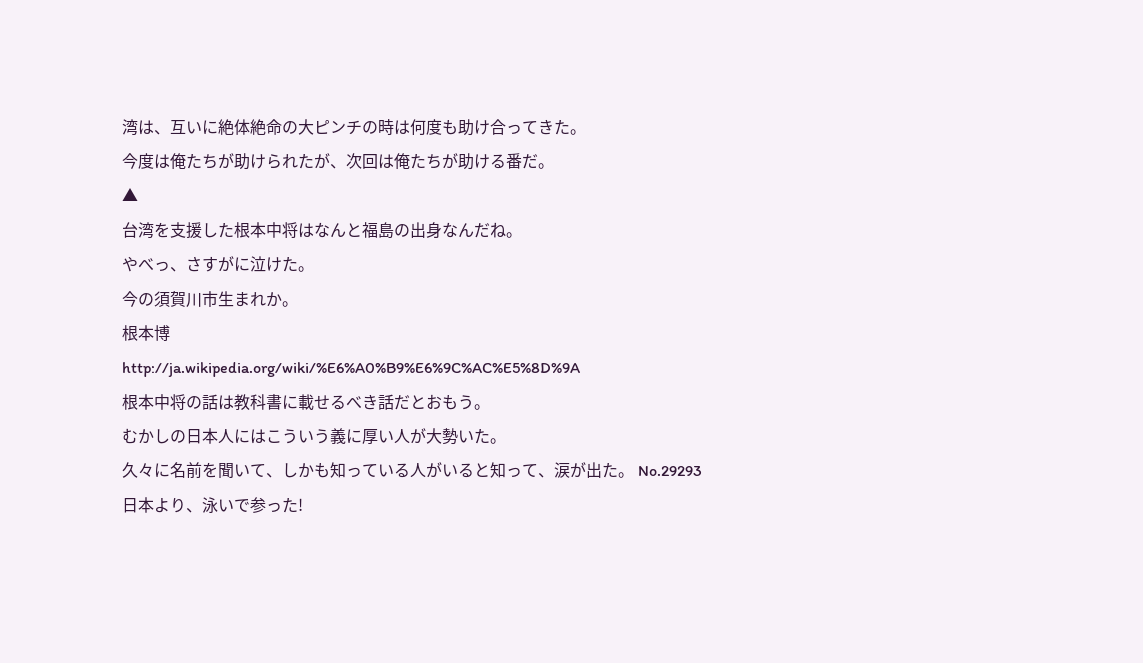湾は、互いに絶体絶命の大ピンチの時は何度も助け合ってきた。
今度は俺たちが助けられたが、次回は俺たちが助ける番だ。
▲
台湾を支援した根本中将はなんと福島の出身なんだね。
やべっ、さすがに泣けた。
今の須賀川市生まれか。
根本博
http://ja.wikipedia.org/wiki/%E6%A0%B9%E6%9C%AC%E5%8D%9A
根本中将の話は教科書に載せるべき話だとおもう。
むかしの日本人にはこういう義に厚い人が大勢いた。
久々に名前を聞いて、しかも知っている人がいると知って、涙が出た。 No.29293 日本より、泳いで参った!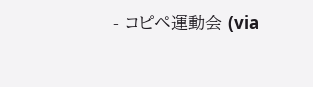- コピペ運動会 (via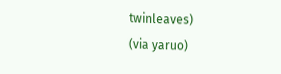twinleaves)
(via yaruo)